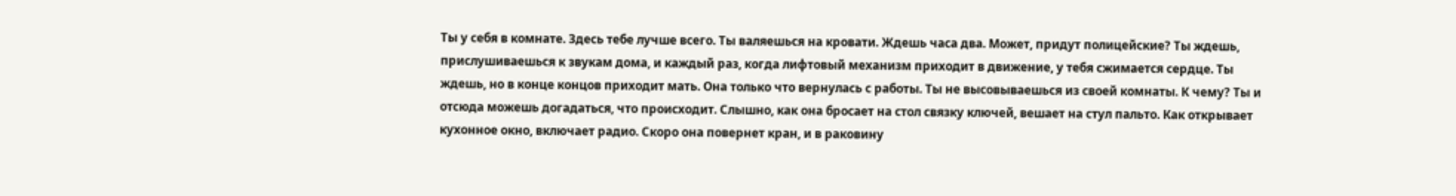Ты у себя в комнате. Здесь тебе лучше всего. Ты валяешься на кровати. Ждешь часа два. Может, придут полицейские? Ты ждешь, прислушиваешься к звукам дома, и каждый раз, когда лифтовый механизм приходит в движение, у тебя сжимается сердце. Ты ждешь, но в конце концов приходит мать. Она только что вернулась с работы. Ты не высовываешься из своей комнаты. К чему? Ты и отсюда можешь догадаться, что происходит. Слышно, как она бросает на стол связку ключей, вешает на стул пальто. Как открывает кухонное окно, включает радио. Скоро она повернет кран, и в раковину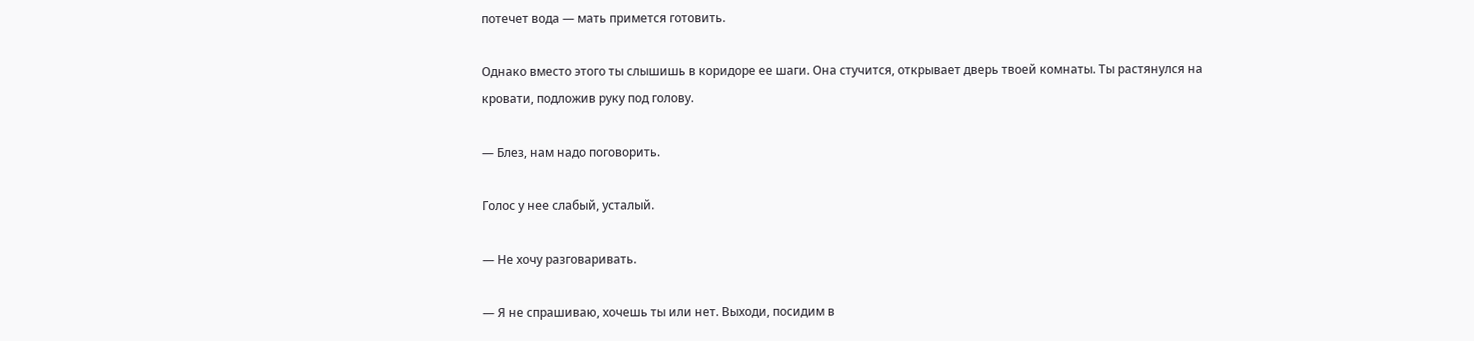потечет вода — мать примется готовить.

Однако вместо этого ты слышишь в коридоре ее шаги. Она стучится, открывает дверь твоей комнаты. Ты растянулся на кровати, подложив руку под голову.

— Блез, нам надо поговорить.

Голос у нее слабый, усталый.

— Не хочу разговаривать.

— Я не спрашиваю, хочешь ты или нет. Выходи, посидим в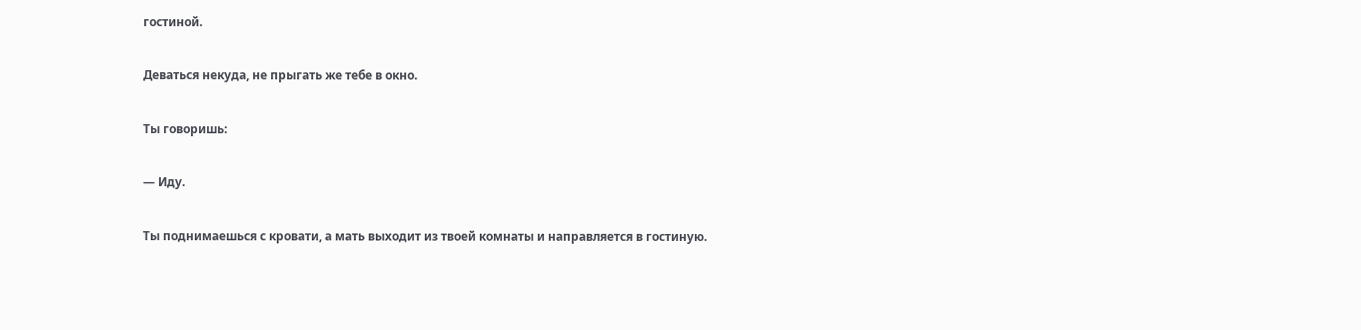гостиной.

Деваться некуда, не прыгать же тебе в окно.

Ты говоришь:

— Иду.

Ты поднимаешься с кровати, а мать выходит из твоей комнаты и направляется в гостиную.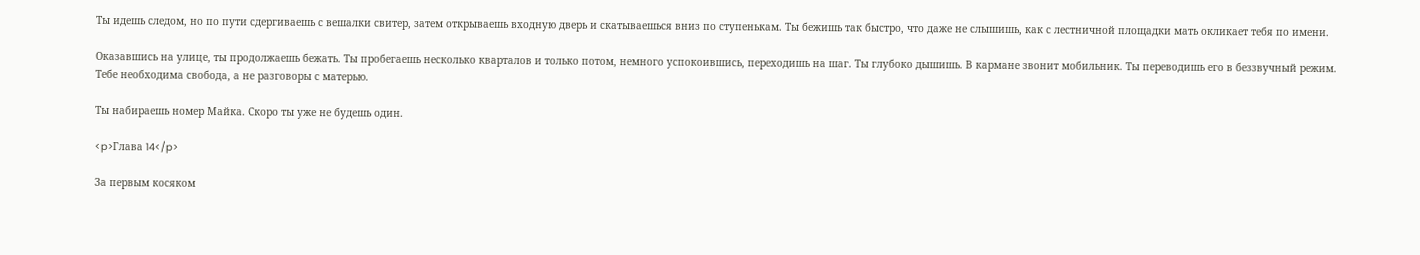Ты идешь следом, но по пути сдергиваешь с вешалки свитер, затем открываешь входную дверь и скатываешься вниз по ступенькам. Ты бежишь так быстро, что даже не слышишь, как с лестничной площадки мать окликает тебя по имени.

Оказавшись на улице, ты продолжаешь бежать. Ты пробегаешь несколько кварталов и только потом, немного успокоившись, переходишь на шаг. Ты глубоко дышишь. В кармане звонит мобильник. Ты переводишь его в беззвучный режим. Тебе необходима свобода, а не разговоры с матерью.

Ты набираешь номер Майка. Скоро ты уже не будешь один.

<p>Глава 14</p>

За первым косяком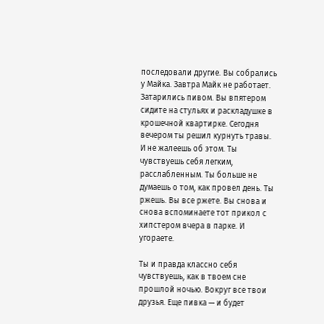последовали другие. Вы собрались у Майка. Завтра Майк не работает. Затарились пивом. Вы впятером сидите на стульях и раскладушке в крошечной квартирке. Сегодня вечером ты решил курнуть травы. И не жалеешь об этом. Ты чувствуешь себя легким, расслабленным. Ты больше не думаешь о том, как провел день. Ты ржешь. Вы все ржете. Вы снова и снова вспоминаете тот прикол с хипстером вчера в парке. И угораете.

Ты и правда классно себя чувствуешь, как в твоем сне прошлой ночью. Вокруг все твои друзья. Еще пивка — и будет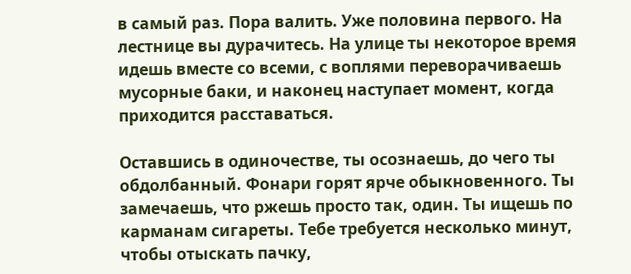в самый раз. Пора валить. Уже половина первого. На лестнице вы дурачитесь. На улице ты некоторое время идешь вместе со всеми, с воплями переворачиваешь мусорные баки, и наконец наступает момент, когда приходится расставаться.

Оставшись в одиночестве, ты осознаешь, до чего ты обдолбанный. Фонари горят ярче обыкновенного. Ты замечаешь, что ржешь просто так, один. Ты ищешь по карманам сигареты. Тебе требуется несколько минут, чтобы отыскать пачку,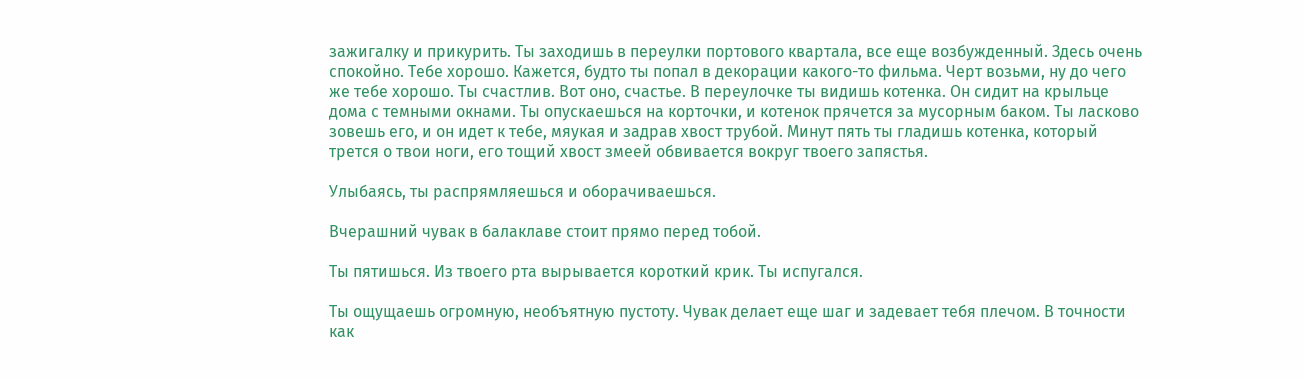зажигалку и прикурить. Ты заходишь в переулки портового квартала, все еще возбужденный. Здесь очень спокойно. Тебе хорошо. Кажется, будто ты попал в декорации какого-то фильма. Черт возьми, ну до чего же тебе хорошо. Ты счастлив. Вот оно, счастье. В переулочке ты видишь котенка. Он сидит на крыльце дома с темными окнами. Ты опускаешься на корточки, и котенок прячется за мусорным баком. Ты ласково зовешь его, и он идет к тебе, мяукая и задрав хвост трубой. Минут пять ты гладишь котенка, который трется о твои ноги, его тощий хвост змеей обвивается вокруг твоего запястья.

Улыбаясь, ты распрямляешься и оборачиваешься.

Вчерашний чувак в балаклаве стоит прямо перед тобой.

Ты пятишься. Из твоего рта вырывается короткий крик. Ты испугался.

Ты ощущаешь огромную, необъятную пустоту. Чувак делает еще шаг и задевает тебя плечом. В точности как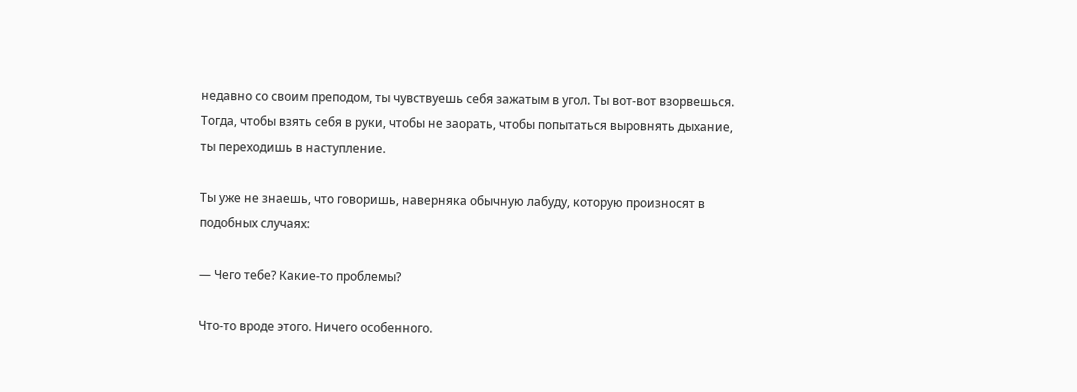недавно со своим преподом, ты чувствуешь себя зажатым в угол. Ты вот-вот взорвешься. Тогда, чтобы взять себя в руки, чтобы не заорать, чтобы попытаться выровнять дыхание, ты переходишь в наступление.

Ты уже не знаешь, что говоришь, наверняка обычную лабуду, которую произносят в подобных случаях:

— Чего тебе? Какие-то проблемы?

Что-то вроде этого. Ничего особенного.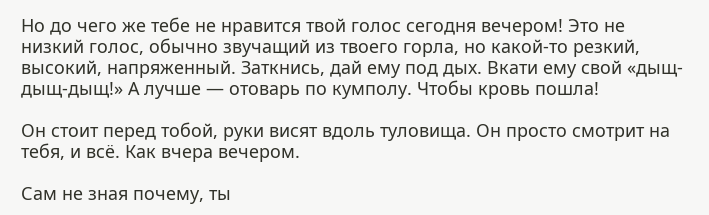Но до чего же тебе не нравится твой голос сегодня вечером! Это не низкий голос, обычно звучащий из твоего горла, но какой-то резкий, высокий, напряженный. Заткнись, дай ему под дых. Вкати ему свой «дыщ-дыщ-дыщ!» А лучше — отоварь по кумполу. Чтобы кровь пошла!

Он стоит перед тобой, руки висят вдоль туловища. Он просто смотрит на тебя, и всё. Как вчера вечером.

Сам не зная почему, ты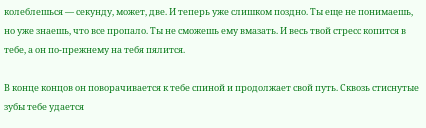колеблешься — секунду, может, две. И теперь уже слишком поздно. Ты еще не понимаешь, но уже знаешь, что все пропало. Ты не сможешь ему вмазать. И весь твой стресс копится в тебе, а он по-прежнему на тебя пялится.

В конце концов он поворачивается к тебе спиной и продолжает свой путь. Сквозь стиснутые зубы тебе удается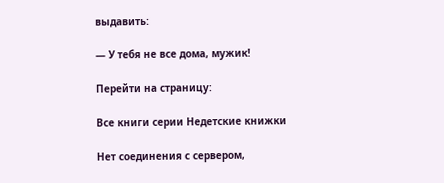выдавить:

— У тебя не все дома, мужик!

Перейти на страницу:

Все книги серии Недетские книжки

Нет соединения с сервером,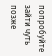попробуйте зайти чуть позже